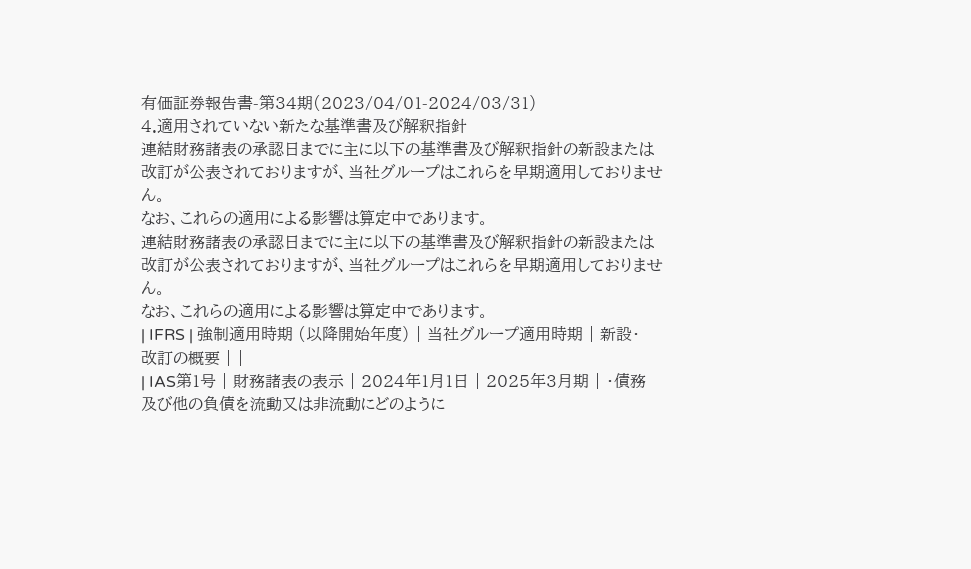有価証券報告書-第34期(2023/04/01-2024/03/31)
4.適用されていない新たな基準書及び解釈指針
連結財務諸表の承認日までに主に以下の基準書及び解釈指針の新設または改訂が公表されておりますが、当社グループはこれらを早期適用しておりません。
なお、これらの適用による影響は算定中であります。
連結財務諸表の承認日までに主に以下の基準書及び解釈指針の新設または改訂が公表されておりますが、当社グループはこれらを早期適用しておりません。
なお、これらの適用による影響は算定中であります。
| IFRS | 強制適用時期 (以降開始年度) | 当社グループ適用時期 | 新設・改訂の概要 | |
| IAS第1号 | 財務諸表の表示 | 2024年1月1日 | 2025年3月期 | ・債務及び他の負債を流動又は非流動にどのように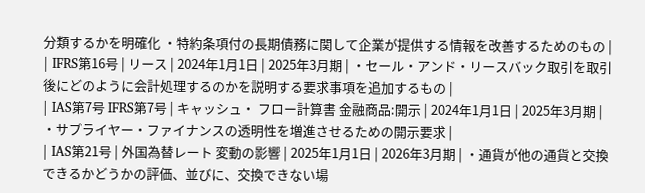分類するかを明確化 ・特約条項付の長期債務に関して企業が提供する情報を改善するためのもの |
| IFRS第16号 | リース | 2024年1月1日 | 2025年3月期 | ・セール・アンド・リースバック取引を取引後にどのように会計処理するのかを説明する要求事項を追加するもの |
| IAS第7号 IFRS第7号 | キャッシュ・ フロー計算書 金融商品:開示 | 2024年1月1日 | 2025年3月期 | ・サプライヤー・ファイナンスの透明性を増進させるための開示要求 |
| IAS第21号 | 外国為替レート 変動の影響 | 2025年1月1日 | 2026年3月期 | ・通貨が他の通貨と交換できるかどうかの評価、並びに、交換できない場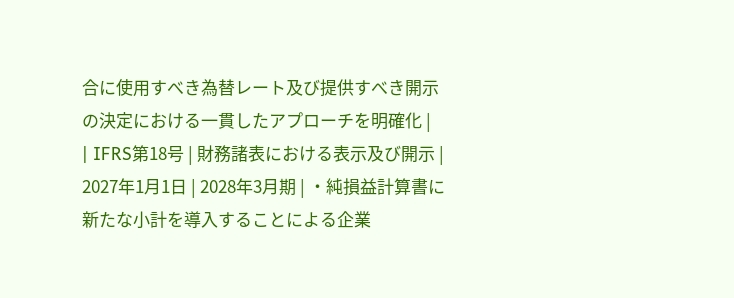合に使用すべき為替レート及び提供すべき開示の決定における一貫したアプローチを明確化 |
| IFRS第18号 | 財務諸表における表示及び開示 | 2027年1月1日 | 2028年3月期 | ・純損益計算書に新たな小計を導入することによる企業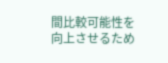間比較可能性を向上させるため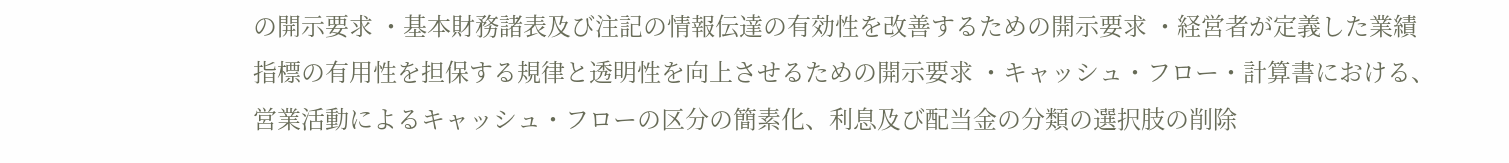の開示要求 ・基本財務諸表及び注記の情報伝達の有効性を改善するための開示要求 ・経営者が定義した業績指標の有用性を担保する規律と透明性を向上させるための開示要求 ・キャッシュ・フロー・計算書における、営業活動によるキャッシュ・フローの区分の簡素化、利息及び配当金の分類の選択肢の削除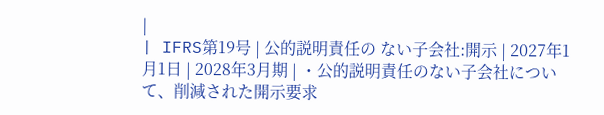|
| IFRS第19号 | 公的説明責任の ない子会社:開示 | 2027年1月1日 | 2028年3月期 | ・公的説明責任のない子会社について、削減された開示要求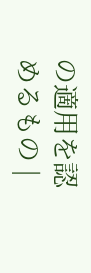の適用を認めるもの |